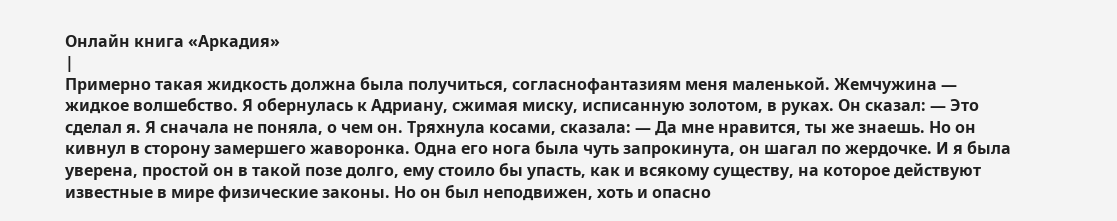Онлайн книга «Аркадия»
|
Примерно такая жидкость должна была получиться, согласнофантазиям меня маленькой. Жемчужина — жидкое волшебство. Я обернулась к Адриану, сжимая миску, исписанную золотом, в руках. Он сказал: — Это сделал я. Я сначала не поняла, о чем он. Тряхнула косами, сказала: — Да мне нравится, ты же знаешь. Но он кивнул в сторону замершего жаворонка. Одна его нога была чуть запрокинута, он шагал по жердочке. И я была уверена, простой он в такой позе долго, ему стоило бы упасть, как и всякому существу, на которое действуют известные в мире физические законы. Но он был неподвижен, хоть и опасно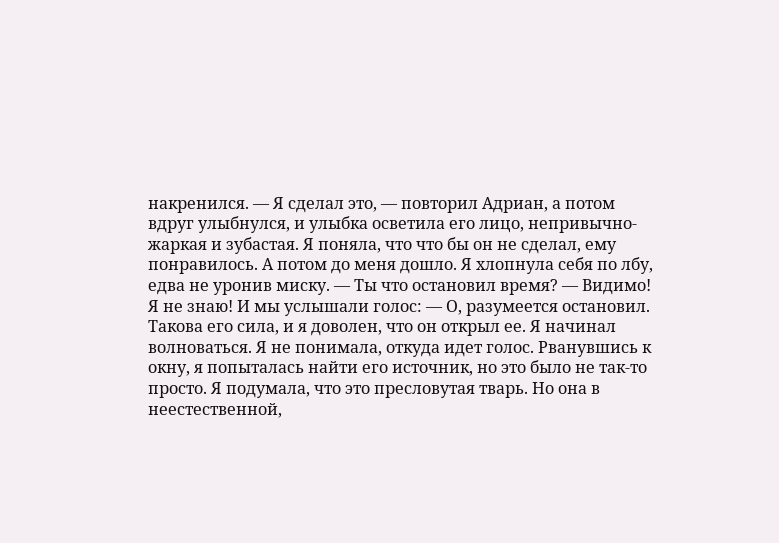накренился. — Я сделал это, — повторил Адриан, а потом вдруг улыбнулся, и улыбка осветила его лицо, непривычно-жаркая и зубастая. Я поняла, что что бы он не сделал, ему понравилось. А потом до меня дошло. Я хлопнула себя по лбу, едва не уронив миску. — Ты что остановил время? — Видимо! Я не знаю! И мы услышали голос: — О, разумеется остановил. Такова его сила, и я доволен, что он открыл ее. Я начинал волноваться. Я не понимала, откуда идет голос. Рванувшись к окну, я попыталась найти его источник, но это было не так-то просто. Я подумала, что это пресловутая тварь. Но она в неестественной,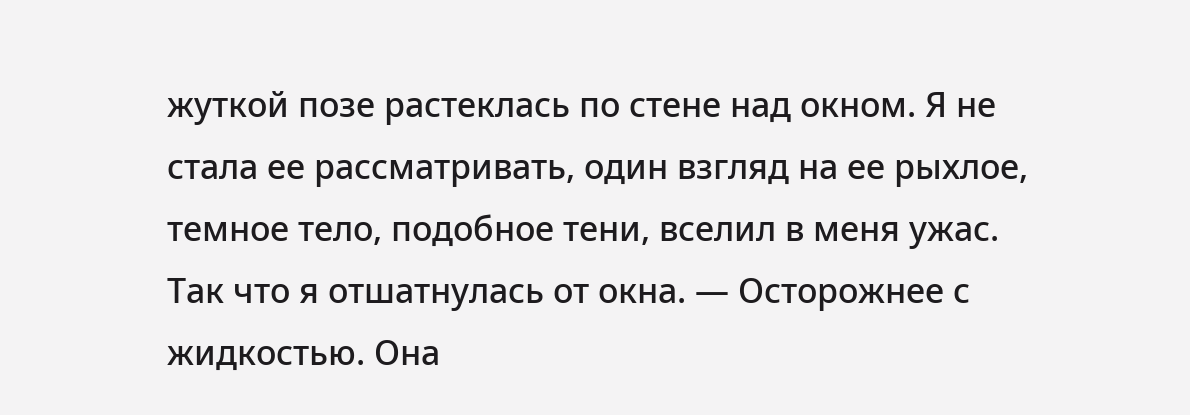жуткой позе растеклась по стене над окном. Я не стала ее рассматривать, один взгляд на ее рыхлое, темное тело, подобное тени, вселил в меня ужас. Так что я отшатнулась от окна. — Осторожнее с жидкостью. Она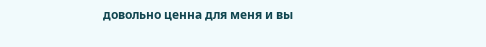довольно ценна для меня и вы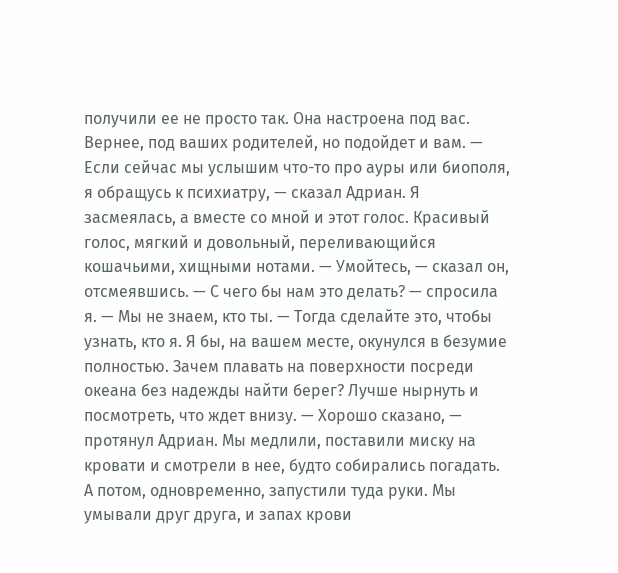получили ее не просто так. Она настроена под вас. Вернее, под ваших родителей, но подойдет и вам. — Если сейчас мы услышим что-то про ауры или биополя, я обращусь к психиатру, — сказал Адриан. Я засмеялась, а вместе со мной и этот голос. Красивый голос, мягкий и довольный, переливающийся кошачьими, хищными нотами. — Умойтесь, — сказал он, отсмеявшись. — С чего бы нам это делать? — спросила я. — Мы не знаем, кто ты. — Тогда сделайте это, чтобы узнать, кто я. Я бы, на вашем месте, окунулся в безумие полностью. Зачем плавать на поверхности посреди океана без надежды найти берег? Лучше нырнуть и посмотреть, что ждет внизу. — Хорошо сказано, — протянул Адриан. Мы медлили, поставили миску на кровати и смотрели в нее, будто собирались погадать. А потом, одновременно, запустили туда руки. Мы умывали друг друга, и запах крови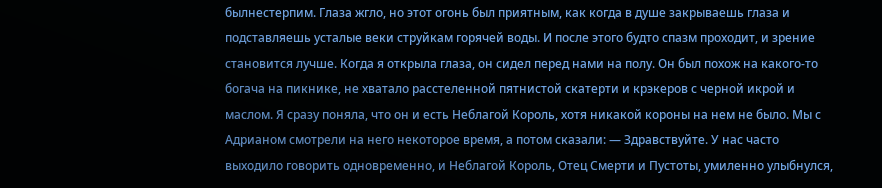былнестерпим. Глаза жгло, но этот огонь был приятным, как когда в душе закрываешь глаза и подставляешь усталые веки струйкам горячей воды. И после этого будто спазм проходит, и зрение становится лучше. Когда я открыла глаза, он сидел перед нами на полу. Он был похож на какого-то богача на пикнике, не хватало расстеленной пятнистой скатерти и крэкеров с черной икрой и маслом. Я сразу поняла, что он и есть Неблагой Король, хотя никакой короны на нем не было. Мы с Адрианом смотрели на него некоторое время, а потом сказали: — Здравствуйте. У нас часто выходило говорить одновременно, и Неблагой Король, Отец Смерти и Пустоты, умиленно улыбнулся,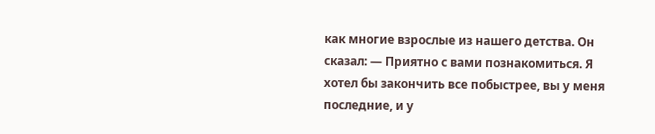как многие взрослые из нашего детства. Он сказал: — Приятно с вами познакомиться. Я хотел бы закончить все побыстрее, вы у меня последние, и у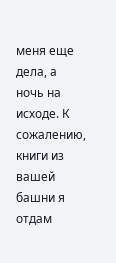меня еще дела, а ночь на исходе. К сожалению, книги из вашей башни я отдам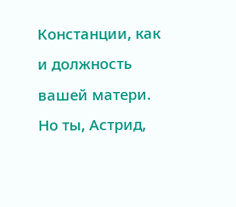Констанции, как и должность вашей матери. Но ты, Астрид,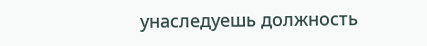унаследуешь должность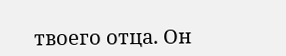твоего отца. Он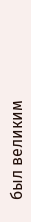был великим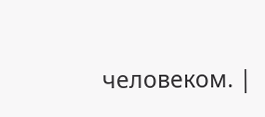человеком. |